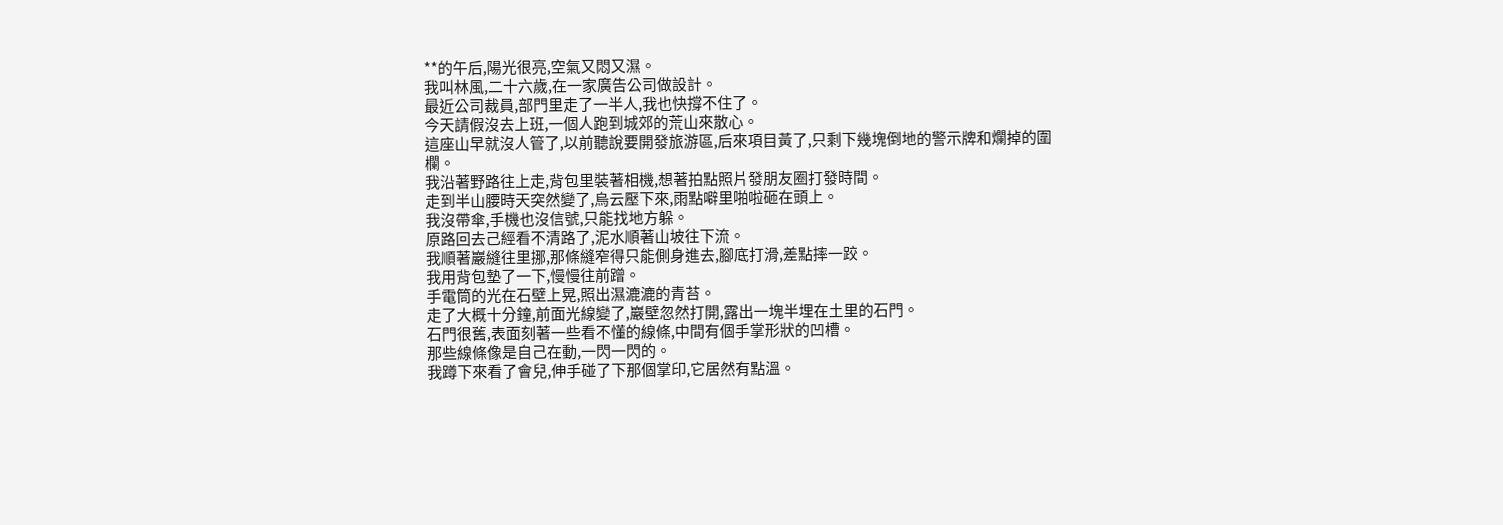**的午后,陽光很亮,空氣又悶又濕。
我叫林風,二十六歲,在一家廣告公司做設計。
最近公司裁員,部門里走了一半人,我也快撐不住了。
今天請假沒去上班,一個人跑到城郊的荒山來散心。
這座山早就沒人管了,以前聽說要開發旅游區,后來項目黃了,只剩下幾塊倒地的警示牌和爛掉的圍欄。
我沿著野路往上走,背包里裝著相機,想著拍點照片發朋友圈打發時間。
走到半山腰時天突然變了,烏云壓下來,雨點噼里啪啦砸在頭上。
我沒帶傘,手機也沒信號,只能找地方躲。
原路回去己經看不清路了,泥水順著山坡往下流。
我順著巖縫往里挪,那條縫窄得只能側身進去,腳底打滑,差點摔一跤。
我用背包墊了一下,慢慢往前蹭。
手電筒的光在石壁上晃,照出濕漉漉的青苔。
走了大概十分鐘,前面光線變了,巖壁忽然打開,露出一塊半埋在土里的石門。
石門很舊,表面刻著一些看不懂的線條,中間有個手掌形狀的凹槽。
那些線條像是自己在動,一閃一閃的。
我蹲下來看了會兒,伸手碰了下那個掌印,它居然有點溫。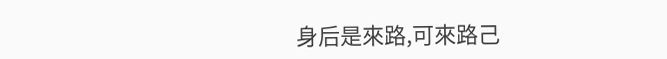身后是來路,可來路己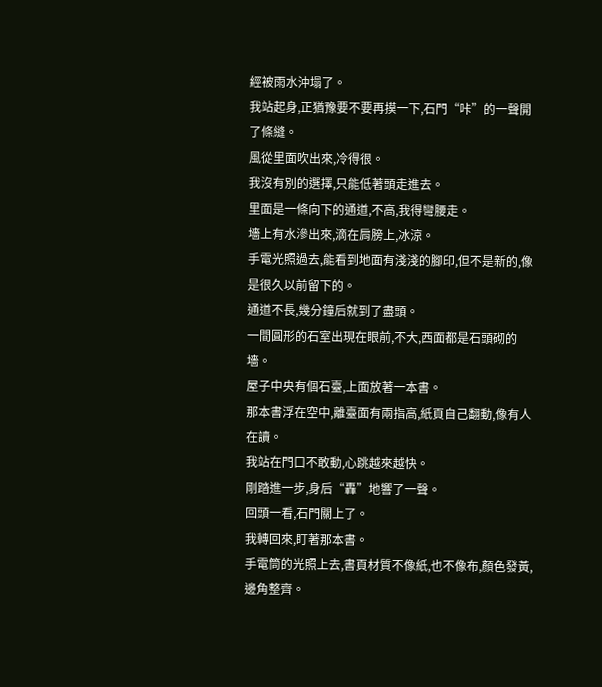經被雨水沖塌了。
我站起身,正猶豫要不要再摸一下,石門“咔”的一聲開了條縫。
風從里面吹出來,冷得很。
我沒有別的選擇,只能低著頭走進去。
里面是一條向下的通道,不高,我得彎腰走。
墻上有水滲出來,滴在肩膀上,冰涼。
手電光照過去,能看到地面有淺淺的腳印,但不是新的,像是很久以前留下的。
通道不長,幾分鐘后就到了盡頭。
一間圓形的石室出現在眼前,不大,西面都是石頭砌的墻。
屋子中央有個石臺,上面放著一本書。
那本書浮在空中,離臺面有兩指高,紙頁自己翻動,像有人在讀。
我站在門口不敢動,心跳越來越快。
剛踏進一步,身后“轟”地響了一聲。
回頭一看,石門關上了。
我轉回來,盯著那本書。
手電筒的光照上去,書頁材質不像紙,也不像布,顏色發黃,邊角整齊。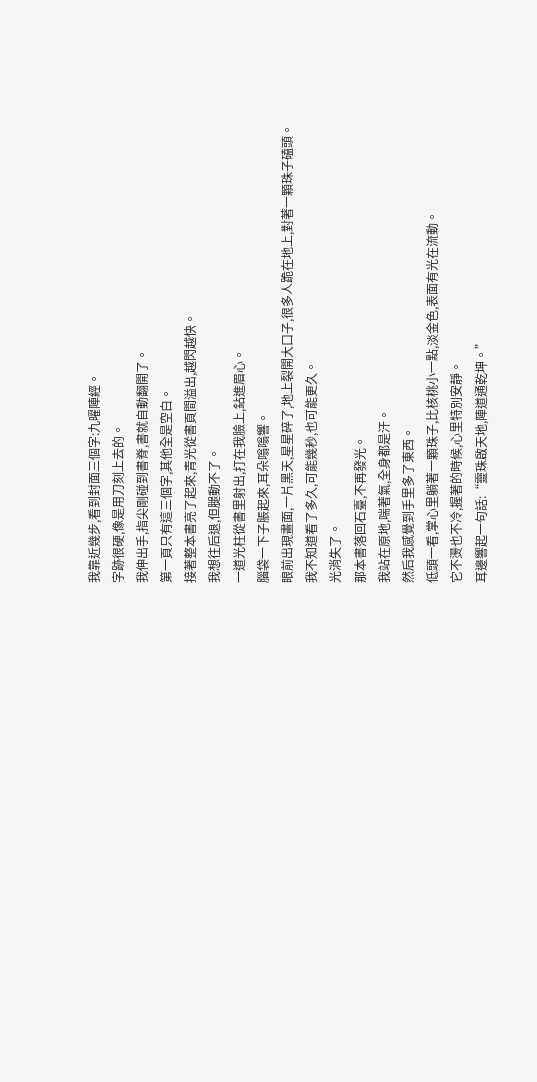我靠近幾步,看到封面三個字:九曜陣經。
字跡很硬,像是用刀刻上去的。
我伸出手,指尖剛碰到書脊,書就自動翻開了。
第一頁只有這三個字,其他全是空白。
接著整本書亮了起來,青光從書頁間溢出,越閃越快。
我想往后退,但腿動不了。
一道光柱從書里射出,打在我臉上,鉆進眉心。
腦袋一下子脹起來,耳朵嗡嗡響。
眼前出現畫面,一片黑天,星星碎了,地上裂開大口子,很多人跪在地上,對著一顆珠子磕頭。
我不知道看了多久,可能幾秒,也可能更久。
光消失了。
那本書落回石臺,不再發光。
我站在原地,喘著氣,全身都是汗。
然后我感覺到手里多了東西。
低頭一看,掌心里躺著一顆珠子,比核桃小一點,淡金色,表面有光在流動。
它不燙也不冷,握著的時候,心里特別安靜。
耳邊響起一句話:“靈珠啟天地,陣道通乾坤。”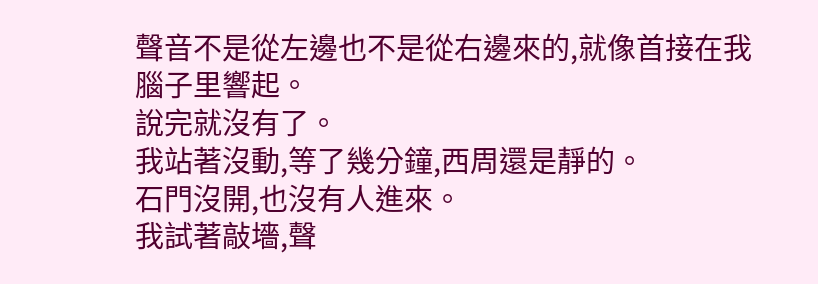聲音不是從左邊也不是從右邊來的,就像首接在我腦子里響起。
說完就沒有了。
我站著沒動,等了幾分鐘,西周還是靜的。
石門沒開,也沒有人進來。
我試著敲墻,聲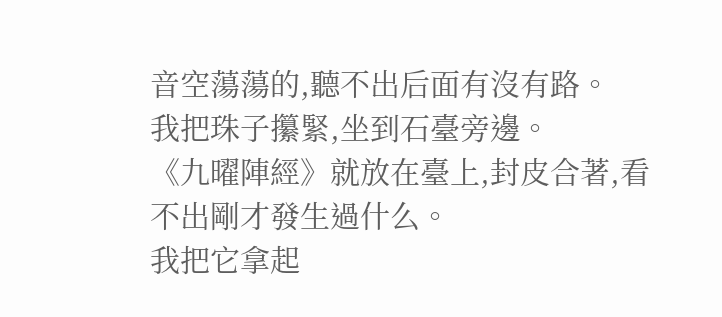音空蕩蕩的,聽不出后面有沒有路。
我把珠子攥緊,坐到石臺旁邊。
《九曜陣經》就放在臺上,封皮合著,看不出剛才發生過什么。
我把它拿起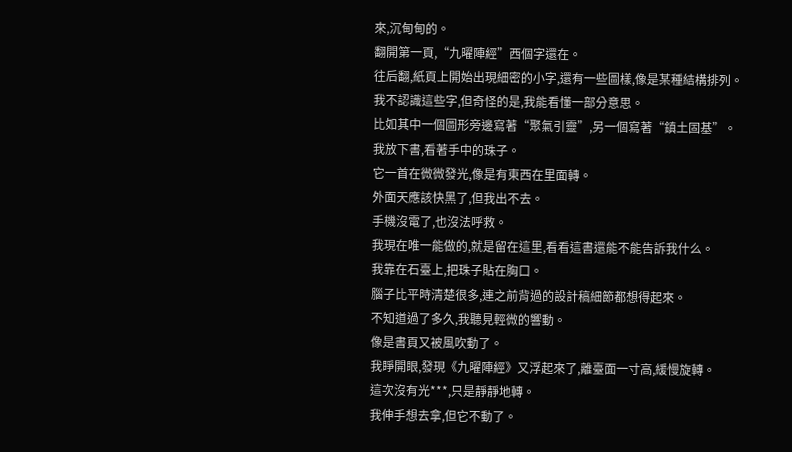來,沉甸甸的。
翻開第一頁,“九曜陣經”西個字還在。
往后翻,紙頁上開始出現細密的小字,還有一些圖樣,像是某種結構排列。
我不認識這些字,但奇怪的是,我能看懂一部分意思。
比如其中一個圖形旁邊寫著“聚氣引靈”,另一個寫著“鎮土固基”。
我放下書,看著手中的珠子。
它一首在微微發光,像是有東西在里面轉。
外面天應該快黑了,但我出不去。
手機沒電了,也沒法呼救。
我現在唯一能做的,就是留在這里,看看這書還能不能告訴我什么。
我靠在石臺上,把珠子貼在胸口。
腦子比平時清楚很多,連之前背過的設計稿細節都想得起來。
不知道過了多久,我聽見輕微的響動。
像是書頁又被風吹動了。
我睜開眼,發現《九曜陣經》又浮起來了,離臺面一寸高,緩慢旋轉。
這次沒有光***,只是靜靜地轉。
我伸手想去拿,但它不動了。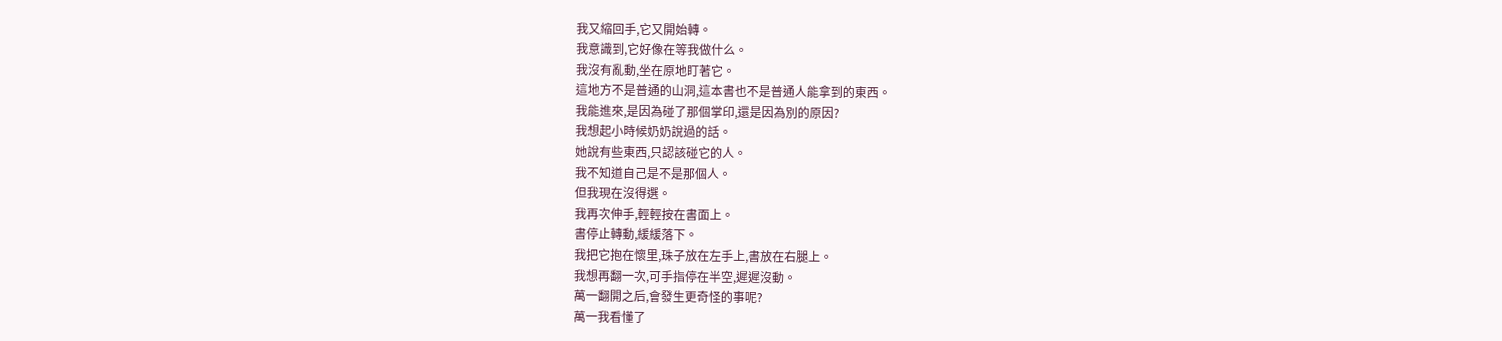我又縮回手,它又開始轉。
我意識到,它好像在等我做什么。
我沒有亂動,坐在原地盯著它。
這地方不是普通的山洞,這本書也不是普通人能拿到的東西。
我能進來,是因為碰了那個掌印,還是因為別的原因?
我想起小時候奶奶說過的話。
她說有些東西,只認該碰它的人。
我不知道自己是不是那個人。
但我現在沒得選。
我再次伸手,輕輕按在書面上。
書停止轉動,緩緩落下。
我把它抱在懷里,珠子放在左手上,書放在右腿上。
我想再翻一次,可手指停在半空,遲遲沒動。
萬一翻開之后,會發生更奇怪的事呢?
萬一我看懂了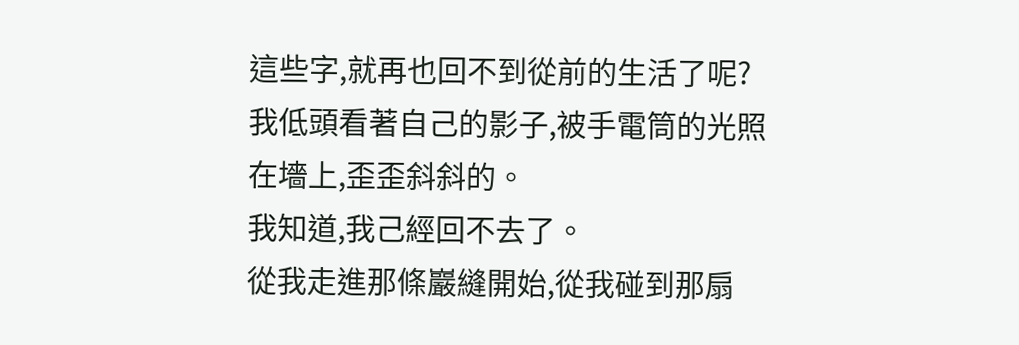這些字,就再也回不到從前的生活了呢?
我低頭看著自己的影子,被手電筒的光照在墻上,歪歪斜斜的。
我知道,我己經回不去了。
從我走進那條巖縫開始,從我碰到那扇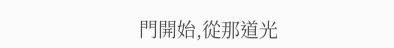門開始,從那道光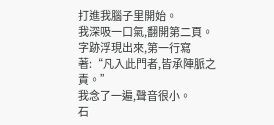打進我腦子里開始。
我深吸一口氣,翻開第二頁。
字跡浮現出來,第一行寫著:“凡入此門者,皆承陣脈之責。”
我念了一遍,聲音很小。
石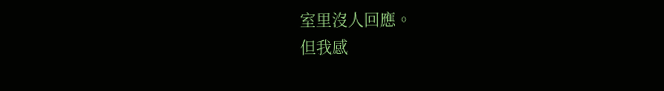室里沒人回應。
但我感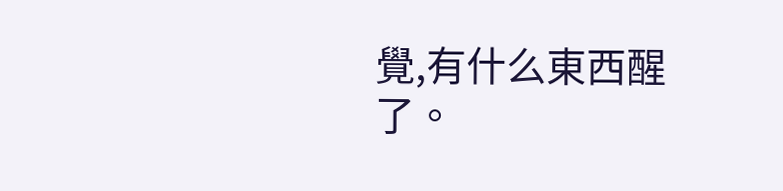覺,有什么東西醒了。